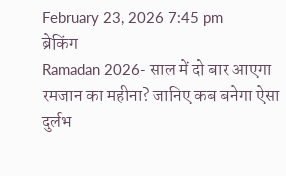February 23, 2026 7:45 pm
ब्रेकिंग
Ramadan 2026- साल में दो बार आएगा रमजान का महीना? जानिए कब बनेगा ऐसा दुर्लभ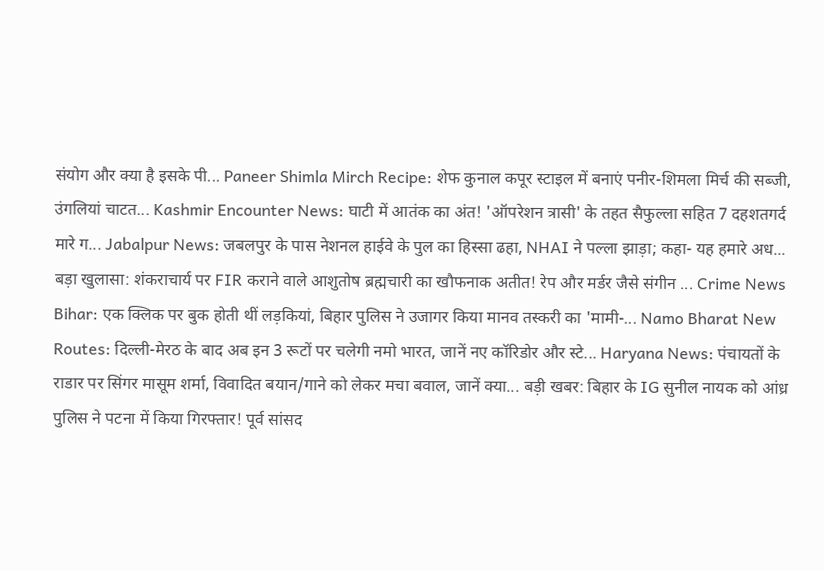संयोग और क्या है इसके पी... Paneer Shimla Mirch Recipe: शेफ कुनाल कपूर स्टाइल में बनाएं पनीर-शिमला मिर्च की सब्जी, उंगलियां चाटत... Kashmir Encounter News: घाटी में आतंक का अंत! 'ऑपरेशन त्रासी' के तहत सैफुल्ला सहित 7 दहशतगर्द मारे ग... Jabalpur News: जबलपुर के पास नेशनल हाईवे के पुल का हिस्सा ढहा, NHAI ने पल्ला झाड़ा; कहा- यह हमारे अध... बड़ा खुलासा: शंकराचार्य पर FIR कराने वाले आशुतोष ब्रह्मचारी का खौफनाक अतीत! रेप और मर्डर जैसे संगीन ... Crime News Bihar: एक क्लिक पर बुक होती थीं लड़कियां, बिहार पुलिस ने उजागर किया मानव तस्करी का 'मामी-... Namo Bharat New Routes: दिल्ली-मेरठ के बाद अब इन 3 रूटों पर चलेगी नमो भारत, जानें नए कॉरिडोर और स्टे... Haryana News: पंचायतों के राडार पर सिंगर मासूम शर्मा, विवादित बयान/गाने को लेकर मचा बवाल, जानें क्या... बड़ी खबर: बिहार के IG सुनील नायक को आंध्र पुलिस ने पटना में किया गिरफ्तार! पूर्व सांसद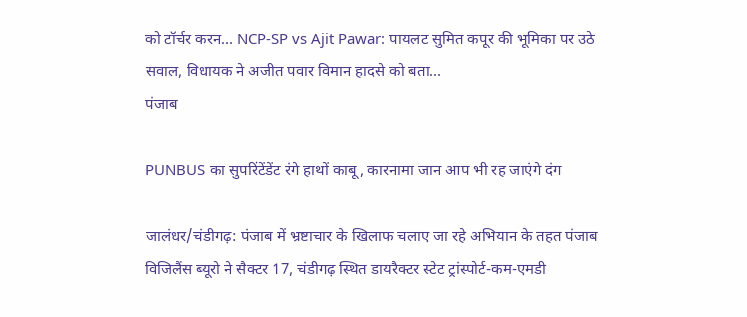को टॉर्चर करन... NCP-SP vs Ajit Pawar: पायलट सुमित कपूर की भूमिका पर उठे सवाल, विधायक ने अजीत पवार विमान हादसे को बता...
पंजाब

PUNBUS का सुपरिंटेंडेंट रंगे हाथों काबू, कारनामा जान आप भी रह जाएंगे दंग

जालंधर/चंडीगढ़: पंजाब में भ्रष्टाचार के खिलाफ चलाए जा रहे अभियान के तहत पंजाब विजिलैंस ब्यूरो ने सैक्टर 17, चंडीगढ़ स्थित डायरैक्टर स्टेट ट्रांस्पोर्ट-कम-एमडी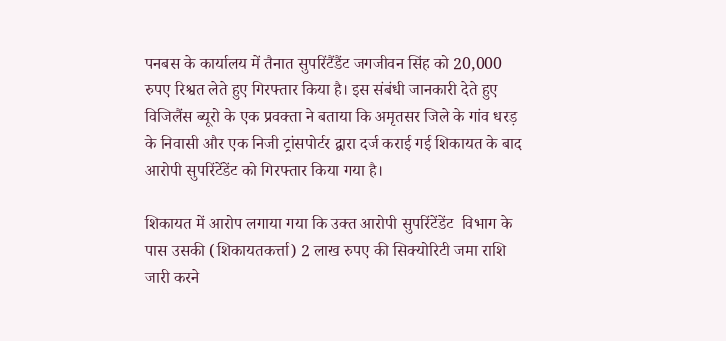पनबस के कार्यालय में तैनात सुपरिंटैंडैंट जगजीवन सिंह को 20,000 रुपए रिश्वत लेते हुए गिरफ्तार किया है। इस संबंधी जानकारी देते हुए विजिलैंस ब्यूरो के एक प्रवक्ता ने बताया कि अमृतसर जिले के गांव धरड़ के निवासी और एक निजी ट्रांसपोर्टर द्वारा दर्ज कराई गई शिकायत के बाद आरोपी सुपरिंटेंडेंट को गिरफ्तार किया गया है।

शिकायत में आरोप लगाया गया कि उक्त आरोपी सुपरिंटेंडेंट  विभाग के पास उसकी (शिकायतकर्त्ता) 2 लाख रुपए की सिक्योरिटी जमा राशि जारी करने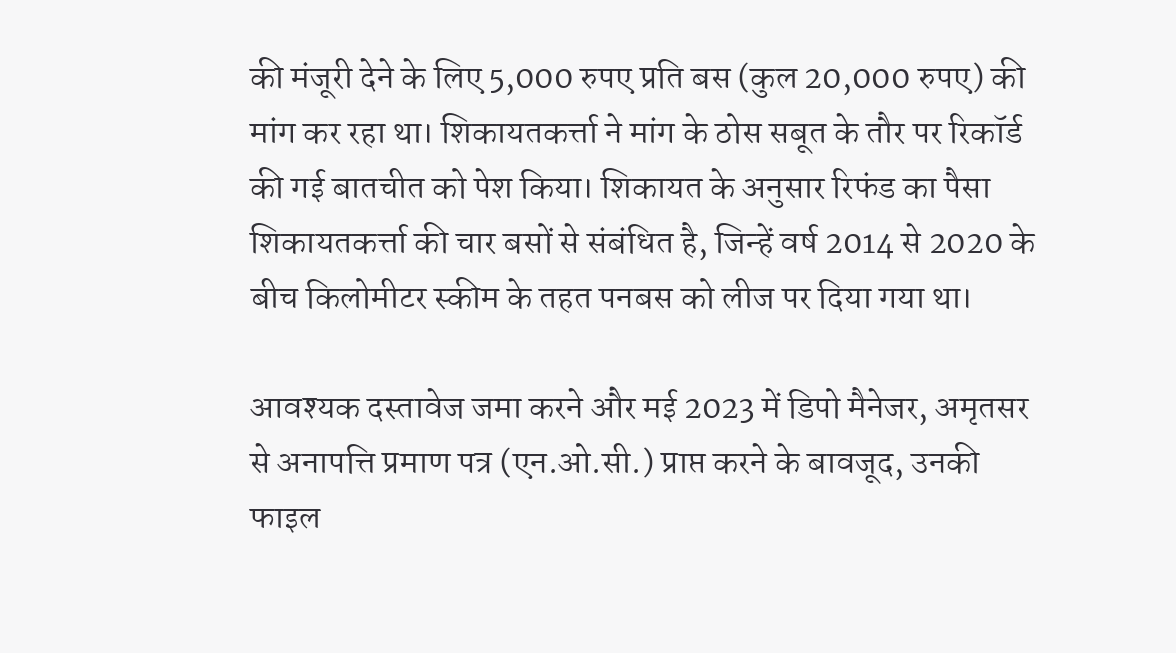की मंजूरी देने के लिए 5,000 रुपए प्रति बस (कुल 20,000 रुपए) की मांग कर रहा था। शिकायतकर्त्ता ने मांग के ठोस सबूत के तौर पर रिकॉर्ड की गई बातचीत को पेश किया। शिकायत के अनुसार रिफंड का पैसा शिकायतकर्त्ता की चार बसों से संबंधित है, जिन्हें वर्ष 2014 से 2020 के बीच किलोमीटर स्कीम के तहत पनबस को लीज पर दिया गया था।

आवश्यक दस्तावेज जमा करने और मई 2023 में डिपो मैनेजर, अमृतसर से अनापत्ति प्रमाण पत्र (एन.ओ.सी.) प्राप्त करने के बावजूद, उनकी फाइल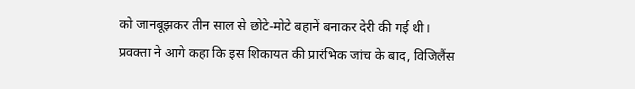को जानबूझकर तीन साल से छोटे-मोटे बहानें बनाकर देरी की गई थी। प्रवक्ता ने आगे कहा कि इस शिकायत की प्रारंभिक जांच के बाद, विजिलैंस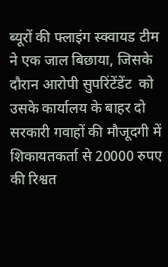ब्यूरों की फ्लाइंग स्क्वायड टीम ने एक जाल बिछाया, जिसके दौरान आरोपी सुपरिंटेंडेंट  को उसके कार्यालय के बाहर दो सरकारी गवाहों की मौजूदगी में शिकायतकर्ता से 20000 रुपए की रिश्वत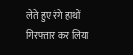लेते हुए रंगे हाथों गिरफ्तार कर लिया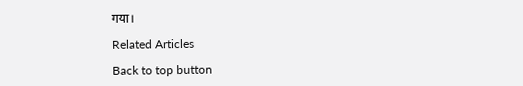गया।

Related Articles

Back to top button